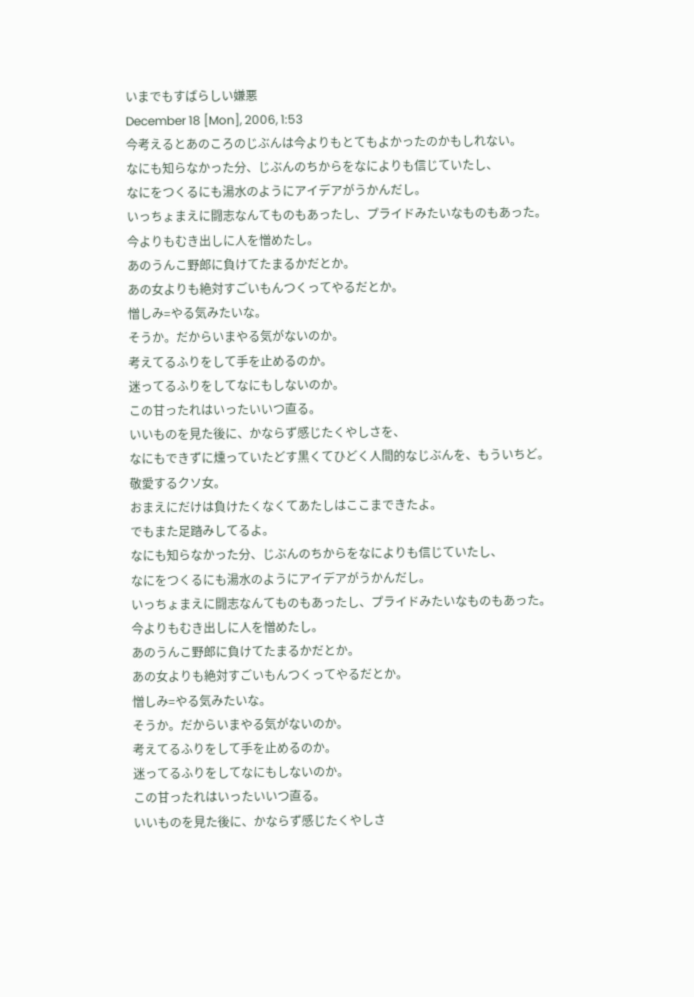いまでもすばらしい嫌悪
December 18 [Mon], 2006, 1:53
今考えるとあのころのじぶんは今よりもとてもよかったのかもしれない。
なにも知らなかった分、じぶんのちからをなによりも信じていたし、
なにをつくるにも湯水のようにアイデアがうかんだし。
いっちょまえに闘志なんてものもあったし、プライドみたいなものもあった。
今よりもむき出しに人を憎めたし。
あのうんこ野郎に負けてたまるかだとか。
あの女よりも絶対すごいもんつくってやるだとか。
憎しみ=やる気みたいな。
そうか。だからいまやる気がないのか。
考えてるふりをして手を止めるのか。
迷ってるふりをしてなにもしないのか。
この甘ったれはいったいいつ直る。
いいものを見た後に、かならず感じたくやしさを、
なにもできずに燻っていたどす黒くてひどく人間的なじぶんを、もういちど。
敬愛するクソ女。
おまえにだけは負けたくなくてあたしはここまできたよ。
でもまた足踏みしてるよ。
なにも知らなかった分、じぶんのちからをなによりも信じていたし、
なにをつくるにも湯水のようにアイデアがうかんだし。
いっちょまえに闘志なんてものもあったし、プライドみたいなものもあった。
今よりもむき出しに人を憎めたし。
あのうんこ野郎に負けてたまるかだとか。
あの女よりも絶対すごいもんつくってやるだとか。
憎しみ=やる気みたいな。
そうか。だからいまやる気がないのか。
考えてるふりをして手を止めるのか。
迷ってるふりをしてなにもしないのか。
この甘ったれはいったいいつ直る。
いいものを見た後に、かならず感じたくやしさ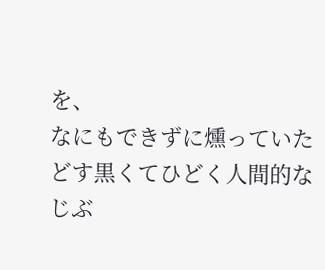を、
なにもできずに燻っていたどす黒くてひどく人間的なじぶ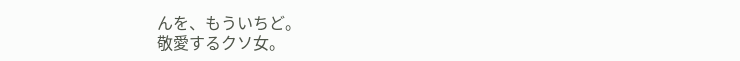んを、もういちど。
敬愛するクソ女。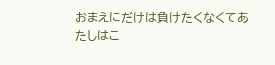おまえにだけは負けたくなくてあたしはこ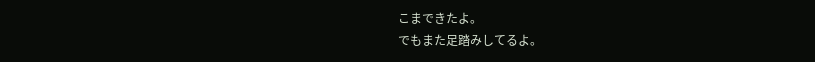こまできたよ。
でもまた足踏みしてるよ。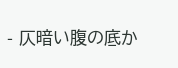- 仄暗い腹の底か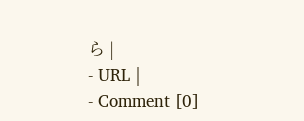ら |
- URL |
- Comment [0]